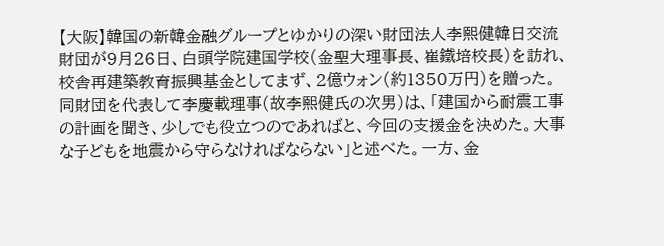【大阪】韓国の新韓金融グループとゆかりの深い財団法人李熙健韓日交流財団が9月26日、白頭学院建国学校(金聖大理事長、崔鐵培校長)を訪れ、校舎再建築教育振興基金としてまず、2億ウォン(約1350万円)を贈った。
同財団を代表して李慶載理事(故李熙健氏の次男)は、「建国から耐震工事の計画を聞き、少しでも役立つのであればと、今回の支援金を決めた。大事な子どもを地震から守らなければならない」と述べた。一方、金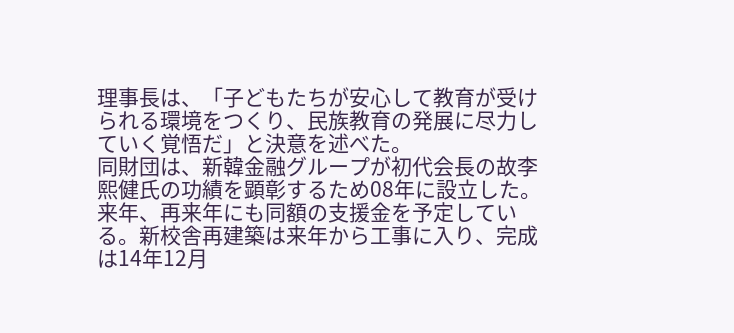理事長は、「子どもたちが安心して教育が受けられる環境をつくり、民族教育の発展に尽力していく覚悟だ」と決意を述べた。
同財団は、新韓金融グループが初代会長の故李熙健氏の功績を顕彰するため08年に設立した。来年、再来年にも同額の支援金を予定している。新校舎再建築は来年から工事に入り、完成は14年12月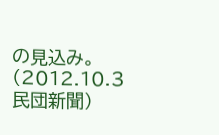の見込み。
(2012.10.3 民団新聞)